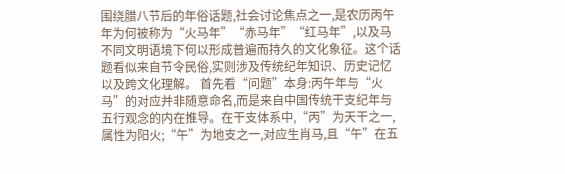围绕腊八节后的年俗话题,社会讨论焦点之一,是农历丙午年为何被称为“火马年”“赤马年”“红马年”,以及马不同文明语境下何以形成普遍而持久的文化象征。这个话题看似来自节令民俗,实则涉及传统纪年知识、历史记忆以及跨文化理解。 首先看“问题”本身:丙午年与“火马”的对应并非随意命名,而是来自中国传统干支纪年与五行观念的内在推导。在干支体系中,“丙”为天干之一,属性为阳火;“午”为地支之一,对应生肖马,且“午”在五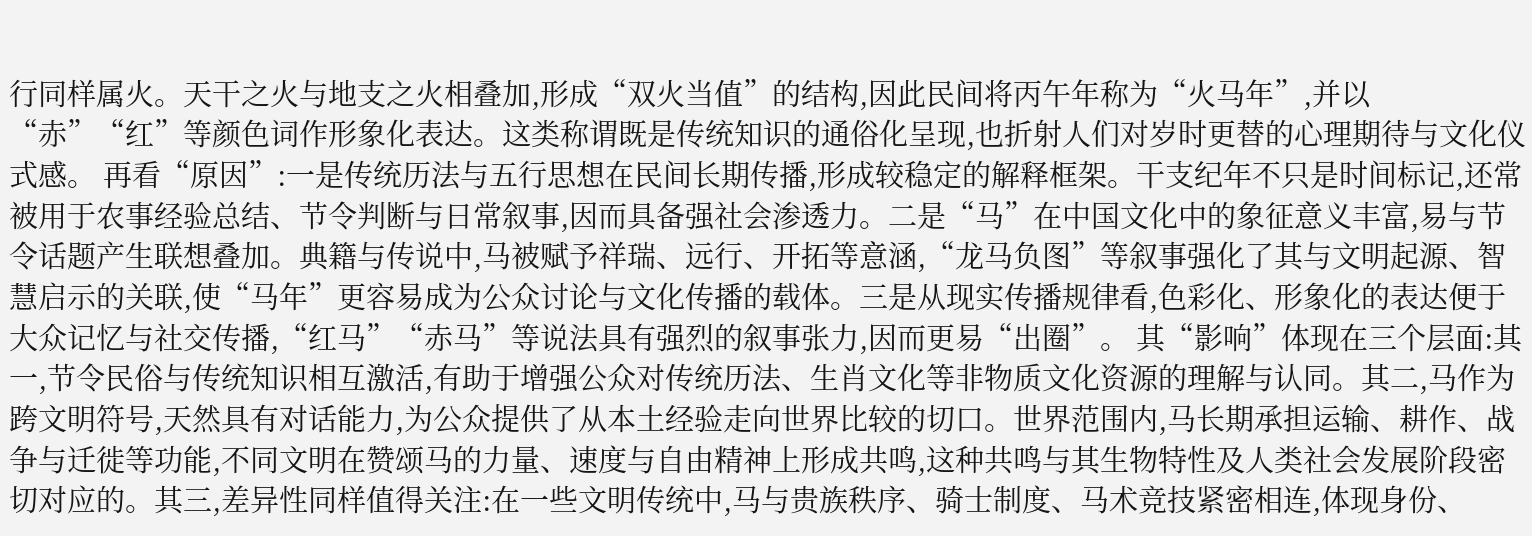行同样属火。天干之火与地支之火相叠加,形成“双火当值”的结构,因此民间将丙午年称为“火马年”,并以“赤”“红”等颜色词作形象化表达。这类称谓既是传统知识的通俗化呈现,也折射人们对岁时更替的心理期待与文化仪式感。 再看“原因”:一是传统历法与五行思想在民间长期传播,形成较稳定的解释框架。干支纪年不只是时间标记,还常被用于农事经验总结、节令判断与日常叙事,因而具备强社会渗透力。二是“马”在中国文化中的象征意义丰富,易与节令话题产生联想叠加。典籍与传说中,马被赋予祥瑞、远行、开拓等意涵,“龙马负图”等叙事强化了其与文明起源、智慧启示的关联,使“马年”更容易成为公众讨论与文化传播的载体。三是从现实传播规律看,色彩化、形象化的表达便于大众记忆与社交传播,“红马”“赤马”等说法具有强烈的叙事张力,因而更易“出圈”。 其“影响”体现在三个层面:其一,节令民俗与传统知识相互激活,有助于增强公众对传统历法、生肖文化等非物质文化资源的理解与认同。其二,马作为跨文明符号,天然具有对话能力,为公众提供了从本土经验走向世界比较的切口。世界范围内,马长期承担运输、耕作、战争与迁徙等功能,不同文明在赞颂马的力量、速度与自由精神上形成共鸣,这种共鸣与其生物特性及人类社会发展阶段密切对应的。其三,差异性同样值得关注:在一些文明传统中,马与贵族秩序、骑士制度、马术竞技紧密相连,体现身份、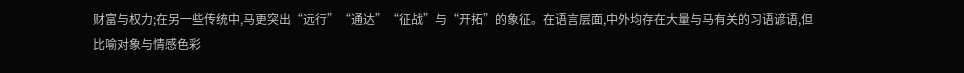财富与权力;在另一些传统中,马更突出“远行”“通达”“征战”与“开拓”的象征。在语言层面,中外均存在大量与马有关的习语谚语,但比喻对象与情感色彩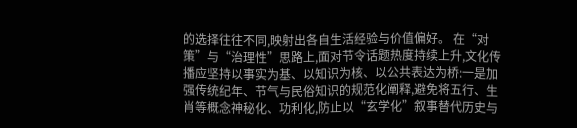的选择往往不同,映射出各自生活经验与价值偏好。 在“对策”与“治理性”思路上,面对节令话题热度持续上升,文化传播应坚持以事实为基、以知识为核、以公共表达为桥:一是加强传统纪年、节气与民俗知识的规范化阐释,避免将五行、生肖等概念神秘化、功利化,防止以“玄学化”叙事替代历史与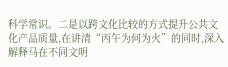科学常识。二是以跨文化比较的方式提升公共文化产品质量,在讲清“丙午为何为火”的同时,深入解释马在不同文明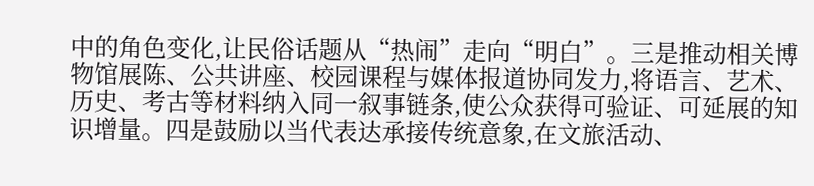中的角色变化,让民俗话题从“热闹”走向“明白”。三是推动相关博物馆展陈、公共讲座、校园课程与媒体报道协同发力,将语言、艺术、历史、考古等材料纳入同一叙事链条,使公众获得可验证、可延展的知识增量。四是鼓励以当代表达承接传统意象,在文旅活动、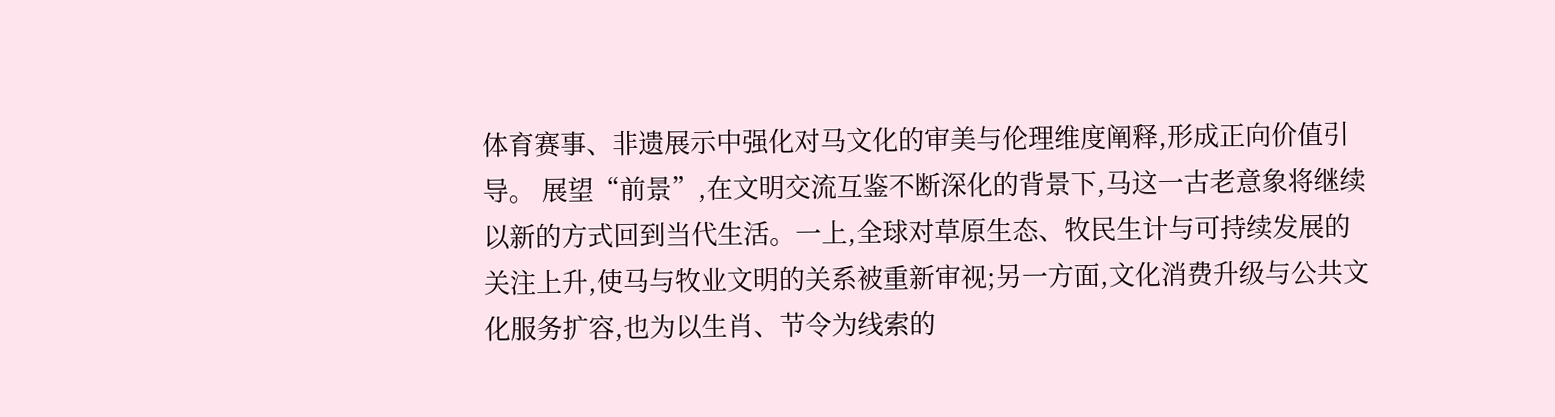体育赛事、非遗展示中强化对马文化的审美与伦理维度阐释,形成正向价值引导。 展望“前景”,在文明交流互鉴不断深化的背景下,马这一古老意象将继续以新的方式回到当代生活。一上,全球对草原生态、牧民生计与可持续发展的关注上升,使马与牧业文明的关系被重新审视;另一方面,文化消费升级与公共文化服务扩容,也为以生肖、节令为线索的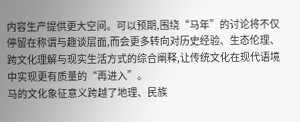内容生产提供更大空间。可以预期,围绕“马年”的讨论将不仅停留在称谓与趣谈层面,而会更多转向对历史经验、生态伦理、跨文化理解与现实生活方式的综合阐释,让传统文化在现代语境中实现更有质量的“再进入”。
马的文化象征意义跨越了地理、民族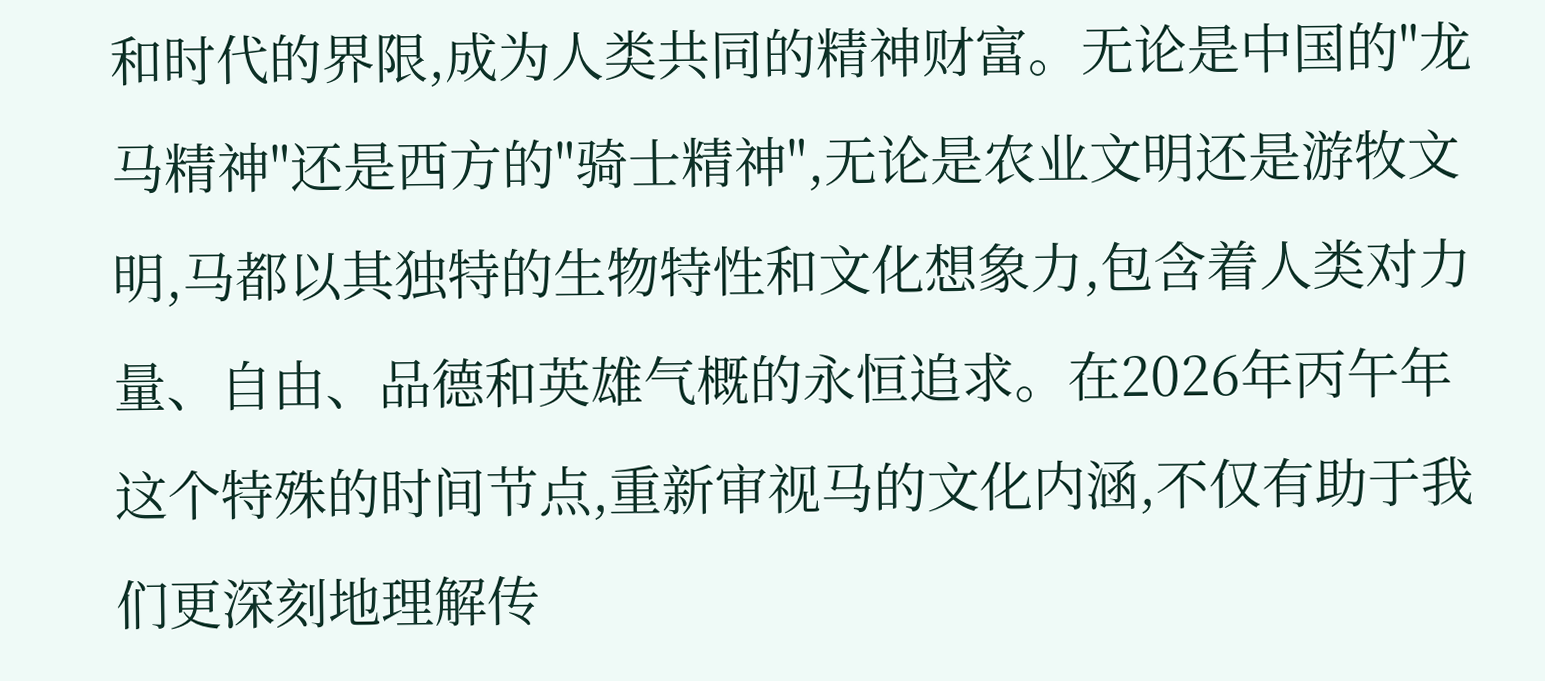和时代的界限,成为人类共同的精神财富。无论是中国的"龙马精神"还是西方的"骑士精神",无论是农业文明还是游牧文明,马都以其独特的生物特性和文化想象力,包含着人类对力量、自由、品德和英雄气概的永恒追求。在2026年丙午年这个特殊的时间节点,重新审视马的文化内涵,不仅有助于我们更深刻地理解传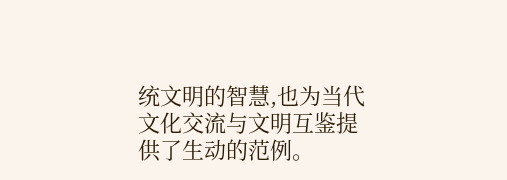统文明的智慧,也为当代文化交流与文明互鉴提供了生动的范例。